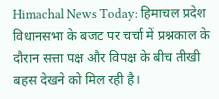Himachal News Today: हिमाचल प्रदेश विधानसभा के बजट पर चर्चा में प्रश्नकाल के दौरान सत्ता पक्ष और विपक्ष के बीच तीखी बहस देखने को मिल रही है।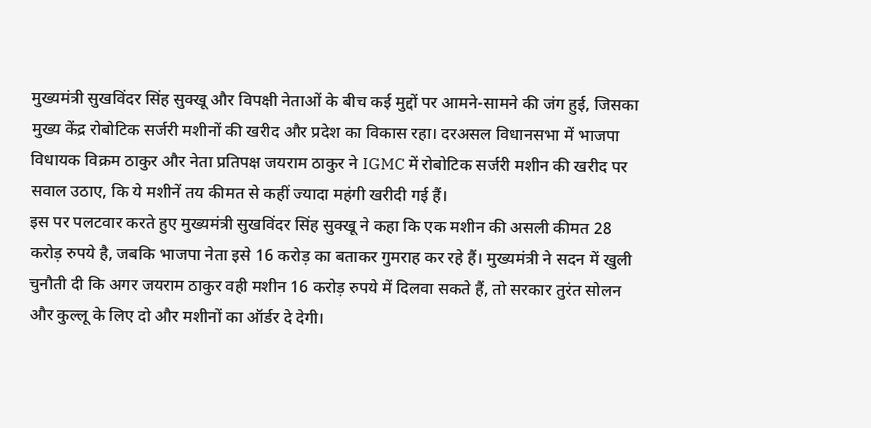मुख्यमंत्री सुखविंदर सिंह सुक्खू और विपक्षी नेताओं के बीच कई मुद्दों पर आमने-सामने की जंग हुई, जिसका मुख्य केंद्र रोबोटिक सर्जरी मशीनों की खरीद और प्रदेश का विकास रहा। दरअसल विधानसभा में भाजपा विधायक विक्रम ठाकुर और नेता प्रतिपक्ष जयराम ठाकुर ने IGMC में रोबोटिक सर्जरी मशीन की खरीद पर सवाल उठाए, कि ये मशीनें तय कीमत से कहीं ज्यादा महंगी खरीदी गई हैं।
इस पर पलटवार करते हुए मुख्यमंत्री सुखविंदर सिंह सुक्खू ने कहा कि एक मशीन की असली कीमत 28 करोड़ रुपये है, जबकि भाजपा नेता इसे 16 करोड़ का बताकर गुमराह कर रहे हैं। मुख्यमंत्री ने सदन में खुली चुनौती दी कि अगर जयराम ठाकुर वही मशीन 16 करोड़ रुपये में दिलवा सकते हैं, तो सरकार तुरंत सोलन और कुल्लू के लिए दो और मशीनों का ऑर्डर दे देगी।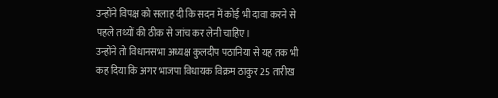उन्होंने विपक्ष को सलाह दी कि सदन में कोई भी दावा करने से पहले तथ्यों की ठीक से जांच कर लेनी चाहिए।
उन्होंने तो विधानसभा अध्यक्ष कुलदीप पठानिया से यह तक भी कह दिया कि अगर भाजपा विधायक विक्रम ठाकुर 25 तारीख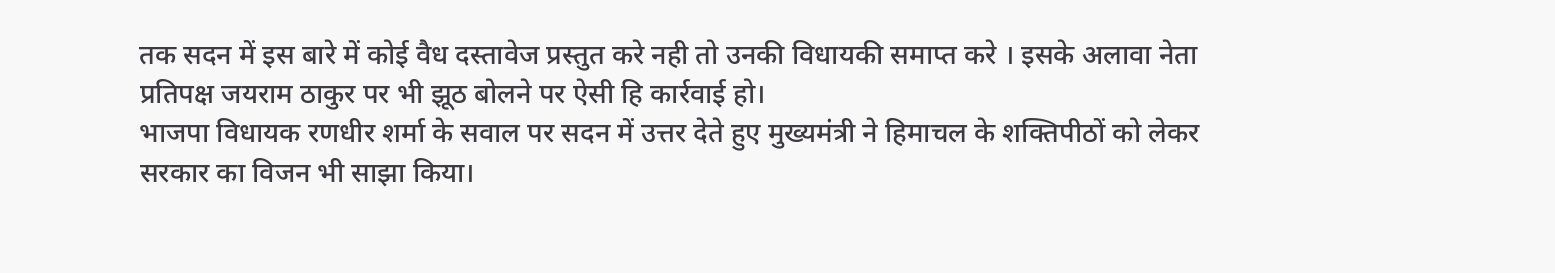तक सदन में इस बारे में कोई वैध दस्तावेज प्रस्तुत करे नही तो उनकी विधायकी समाप्त करे । इसके अलावा नेता प्रतिपक्ष जयराम ठाकुर पर भी झूठ बोलने पर ऐसी हि कार्रवाई हो।
भाजपा विधायक रणधीर शर्मा के सवाल पर सदन में उत्तर देते हुए मुख्यमंत्री ने हिमाचल के शक्तिपीठों को लेकर सरकार का विजन भी साझा किया।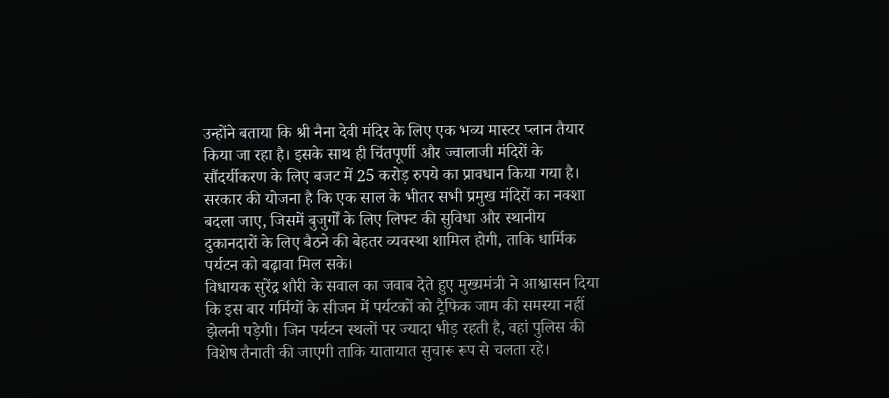उन्होंने बताया कि श्री नैना देवी मंदिर के लिए एक भव्य मास्टर प्लान तैयार किया जा रहा है। इसके साथ ही चिंतपूर्णी और ज्वालाजी मंदिरों के सौंदर्यीकरण के लिए बजट में 25 करोड़ रुपये का प्रावधान किया गया है। सरकार की योजना है कि एक साल के भीतर सभी प्रमुख मंदिरों का नक्शा बदला जाए, जिसमें बुजुर्गों के लिए लिफ्ट की सुविधा और स्थानीय दुकानदारों के लिए बैठने की बेहतर व्यवस्था शामिल होगी, ताकि धार्मिक पर्यटन को बढ़ावा मिल सके।
विधायक सुरेंद्र शौरी के सवाल का जवाब देते हुए मुख्यमंत्री ने आश्वासन दिया कि इस बार गर्मियों के सीजन में पर्यटकों को ट्रैफिक जाम की समस्या नहीं झेलनी पड़ेगी। जिन पर्यटन स्थलों पर ज्यादा भीड़ रहती है, वहां पुलिस की विशेष तैनाती की जाएगी ताकि यातायात सुचारू रूप से चलता रहे।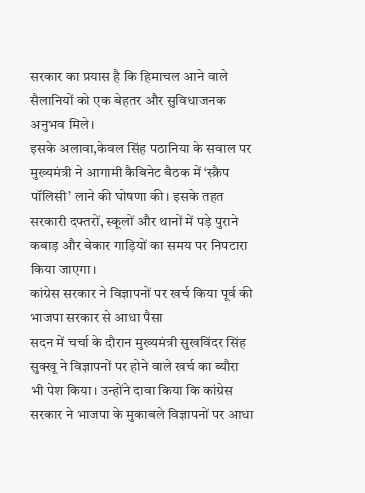सरकार का प्रयास है कि हिमाचल आने वाले सैलानियों को एक बेहतर और सुविधाजनक अनुभव मिले।
इसके अलावा,केवल सिंह पठानिया के सवाल पर मुख्यमंत्री ने आगामी कैबिनेट बैठक में ‘स्क्रैप पॉलिसी’ लाने की घोषणा की। इसके तहत सरकारी दफ्तरों, स्कूलों और थानों में पड़े पुराने कबाड़ और बेकार गाड़ियों का समय पर निपटारा किया जाएगा।
कांग्रेस सरकार ने विज्ञापनों पर खर्च किया पूर्व की भाजपा सरकार से आधा पैसा
सदन में चर्चा के दौरान मुख्यमंत्री सुखविंदर सिंह सुक्खू ने विज्ञापनों पर होने वाले खर्च का ब्यौरा भी पेश किया। उन्होंने दावा किया कि कांग्रेस सरकार ने भाजपा के मुकाबले विज्ञापनों पर आधा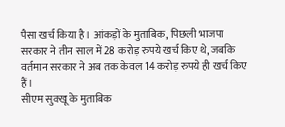पैसा खर्च किया है। आंकड़ों के मुताबिक, पिछली भाजपा सरकार ने तीन साल में 28 करोड़ रुपये खर्च किए थे, जबकि वर्तमान सरकार ने अब तक केवल 14 करोड़ रुपये ही खर्च किए हैं।
सीएम सुक्खू के मुताबिक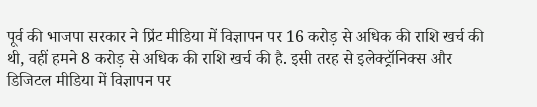पूर्व की भाजपा सरकार ने प्रिंट मीडिया में विज्ञापन पर 16 करोड़ से अधिक की राशि खर्च की थी, वहीं हमने 8 करोड़ से अधिक की राशि खर्च की है. इसी तरह से इलेक्ट्रॉनिक्स और डिजिटल मीडिया में विज्ञापन पर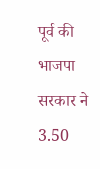पूर्व की भाजपा सरकार ने 3.50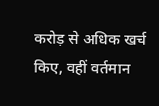करोड़ से अधिक खर्च किए, वहीं वर्तमान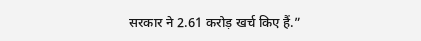सरकार ने 2.61 करोड़ खर्च किए हैं.”